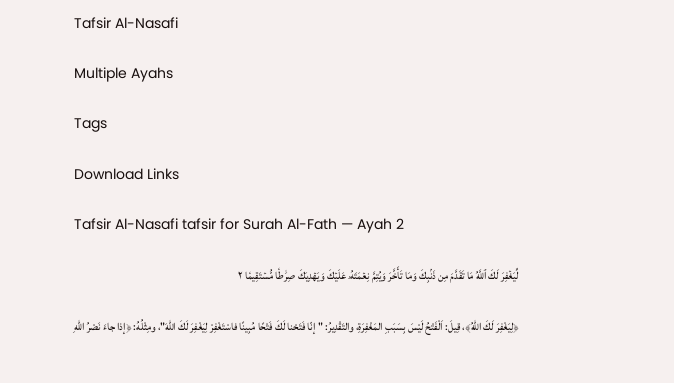Tafsir Al-Nasafi

Multiple Ayahs

Tags

Download Links

Tafsir Al-Nasafi tafsir for Surah Al-Fath — Ayah 2

لِّيَغۡفِرَ لَكَ ٱللَّهُ مَا تَقَدَّمَ مِن ذَنۢبِكَ وَمَا تَأَخَّرَ وَيُتِمَّ نِعۡمَتَهُۥ عَلَيۡكَ وَيَهۡدِيَكَ صِرَٰطٗا مُّسۡتَقِيمٗا ٢

﴿لِيَغْفِرَ لَكَ اللهُ﴾، قِيلَ: اَلْفَتْحُ لَيْسَ بِسَبَبِ المَغْفِرَةِ، والتَقْدِيرُ: "إنّا فَتَحْنا لَكَ فَتْحًا مُبِينًا فاسْتَغْفِرْ لِيَغْفِرَ لَكَ اللهَ"، ومِثْلُهُ: ﴿إذا جاءَ نَصْرُ اللهِ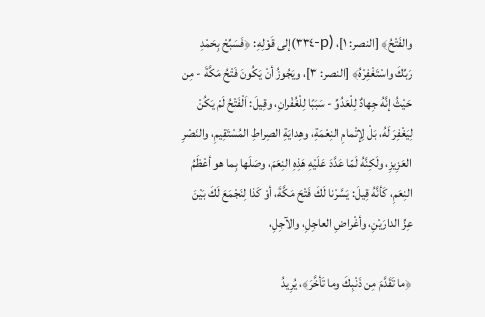والفَتْحُ﴾ [النصر: ١]، (p-٣٣٤)إلى قَوْلِهِ: ﴿فَسَبِّحْ بِحَمْدِ رَبِّكَ واسْتَغْفِرْهُ﴾ [النصر: ٣]، ويَجُوزُ أنْ يَكُونَ فَتْحُ مَكَّةَ - مِن حَيْثُ إنَّهُ جِهادٌ لِلْعَدُوِّ - سَبَبًا لِلْغُفْرانِ، وقِيلَ: اَلْفَتْحُ لَمْ يَكُنْ لِيَغْفِرَ لَهُ، بَلْ لِإتْمامِ النِعْمَةِ، وهِدايَةِ الصِراطِ المُسْتَقِيمِ، والنَصْرِ العَزِيزِ، ولَكِنَّهُ لَمّا عَدَّدَ عَلَيْهِ هَذِهِ النِعَمَ، وصَلَها بِما هو أعْظَمُ النِعَمِ، كَأنَّهُ قِيلَ: يَسَّرْنا لَكَ فَتْحَ مَكَّةَ، أوْ كَذا لِنَجْمَعَ لَكَ بَيْنَ عِزِّ الدارَيْنِ، وأغْراضِ العاجِلِ، والآجِلِ،

﴿ما تَقَدَّمَ مِن ذَنْبِكَ وما تَأخَّرَ﴾، يُرِيدُ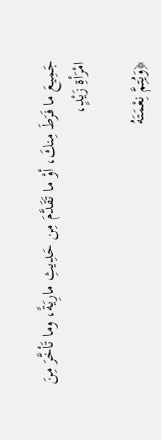جَمِيعَ ما فَرَطَ مِنكَ، أوْ ما تَقَدَّمَ مِن حَدِيثِ مارِيَةً، وما تَأخَّرَ مِنَ امْرَأةِ زَيْدٍ،

﴿وَيُتِمَّ نِعْمَتَهُ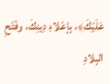عَلَيْكَ﴾، بِإعْلاءِ دِينِكَ، وفَتْحِ البِلادِ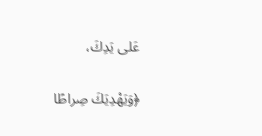عَلى يَدِكَ،

﴿وَيَهْدِيَكَ صِراطًا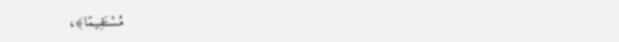مُسْتَقِيمًا﴾،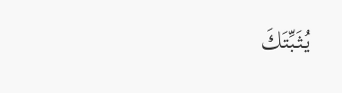يُثَبِّتَكَ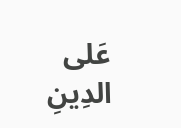عَلى الدِينِ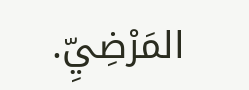المَرْضِيِّ.